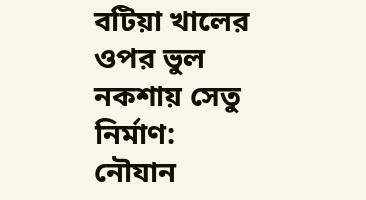বটিয়া খালের ওপর ভুল নকশায় সেতু নির্মাণ: নৌযান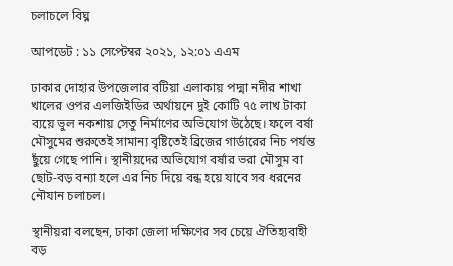চলাচলে বিঘ্ন

আপডেট : ১১ সেপ্টেম্বর ২০২১, ১২:০১ এএম

ঢাকার দোহার উপজেলার বটিয়া এলাকায় পদ্মা নদীর শাখা খালের ওপর এলজিইডির অর্থায়নে দুই কোটি ৭৫ লাখ টাকা ব্যয়ে ভুল নকশায় সেতু নির্মাণের অভিযোগ উঠেছে। ফলে বর্ষা মৌসুমের শুরুতেই সামান্য বৃষ্টিতেই ব্রিজের গার্ডারের নিচ পর্যন্ত ছুঁয়ে গেছে পানি। স্থানীয়দের অভিযোগ বর্ষার ভরা মৌসুম বা ছোট-বড় বন্যা হলে এর নিচ দিয়ে বন্ধ হয়ে যাবে সব ধরনের নৌযান চলাচল।

স্থানীয়রা বলছেন, ঢাকা জেলা দক্ষিণের সব চেয়ে ঐতিহ্যবাহী বড়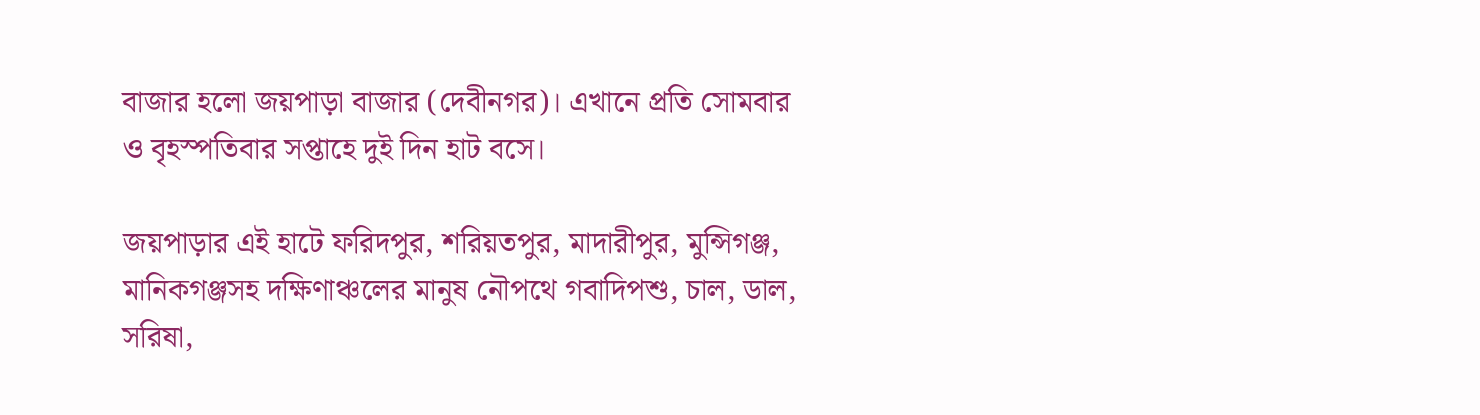বাজার হলো জয়পাড়া বাজার (দেবীনগর)। এখানে প্রতি সোমবার ও বৃহস্পতিবার সপ্তাহে দুই দিন হাট বসে।

জয়পাড়ার এই হাটে ফরিদপুর, শরিয়তপুর, মাদারীপুর, মুন্সিগঞ্জ, মানিকগঞ্জসহ দক্ষিণাঞ্চলের মানুষ নৌপথে গবাদিপশু, চাল, ডাল, সরিষা,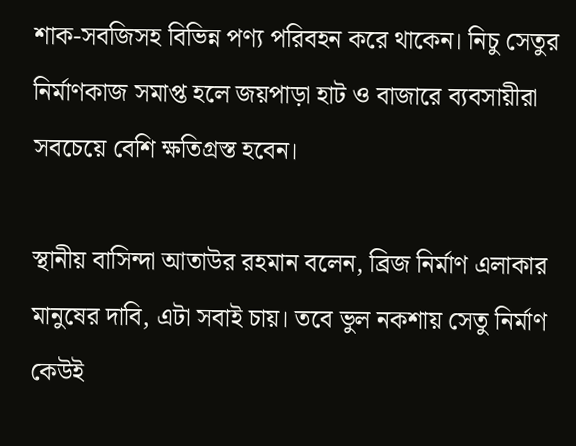শাক-সবজিসহ বিভিন্ন পণ্য পরিবহন করে থাকেন। নিচু সেতুর নির্মাণকাজ সমাপ্ত হলে জয়পাড়া হাট ও বাজারে ব্যবসায়ীরা সবচেয়ে বেশি ক্ষতিগ্রস্ত হবেন।

স্থানীয় বাসিন্দা আতাউর রহমান বলেন, ব্রিজ নির্মাণ এলাকার মানুষের দাবি, এটা সবাই চায়। তবে ভুল নকশায় সেতু নির্মাণ কেউই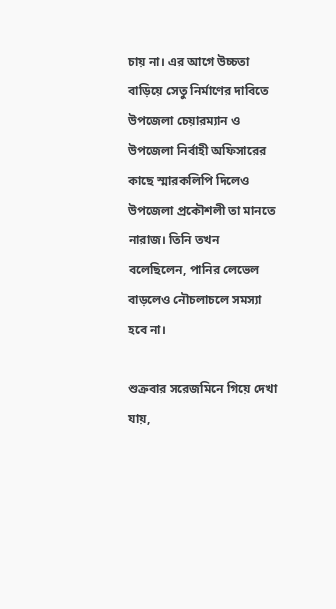চায় না। এর আগে উচ্চতা বাড়িয়ে সেতু নির্মাণের দাবিতে উপজেলা চেয়ারম্যান ও উপজেলা নির্বাহী অফিসারের কাছে স্মারকলিপি দিলেও উপজেলা প্রকৌশলী তা মানতে নারাজ। তিনি তখন বলেছিলেন, পানির লেভেল বাড়লেও নৌচলাচলে সমস্যা হবে না।

শুক্রবার সরেজমিনে গিয়ে দেখা যায়,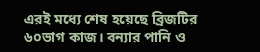এরই মধ্যে শেষ হয়েছে ব্রিজটির ৬০ভাগ কাজ। বন্যার পানি ও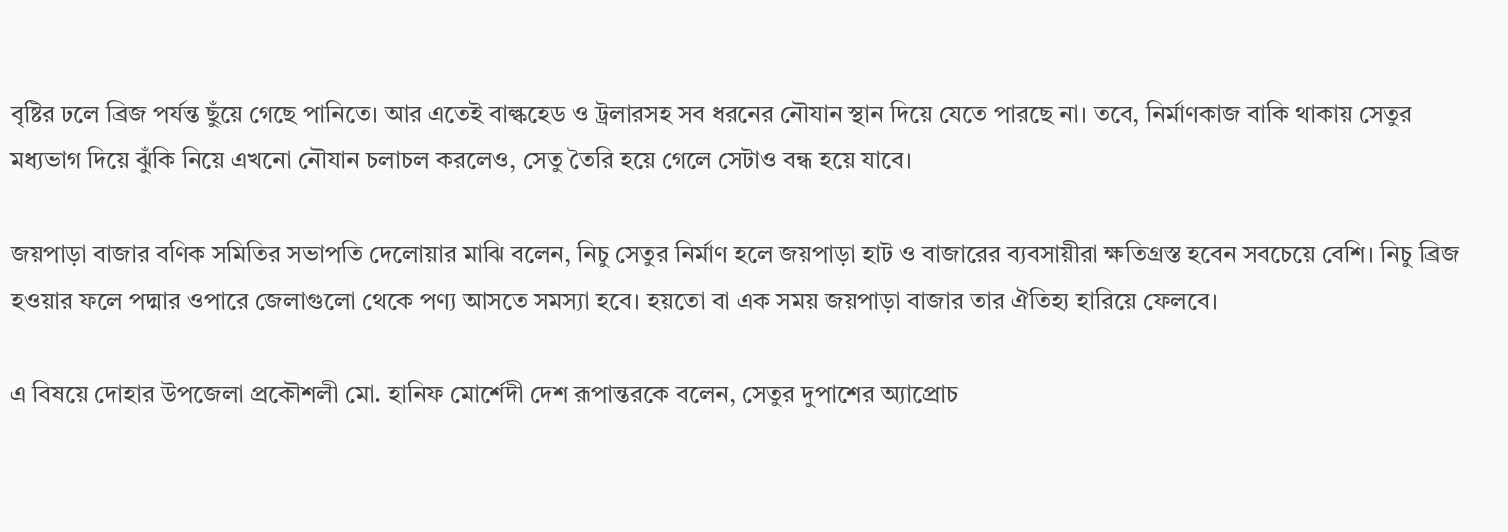বৃষ্টির ঢলে ব্রিজ পর্যন্ত ছুঁয়ে গেছে পানিতে। আর এতেই বাল্কহেড ও ট্রলারসহ সব ধরনের নৌযান স্থান দিয়ে যেতে পারছে না। তবে, নির্মাণকাজ বাকি থাকায় সেতুর মধ্যভাগ দিয়ে ঝুঁকি নিয়ে এখনো নৌযান চলাচল করলেও, সেতু তৈরি হয়ে গেলে সেটাও বন্ধ হয়ে যাবে।

জয়পাড়া বাজার বণিক সমিতির সভাপতি দেলোয়ার মাঝি বলেন, নিচু সেতুর নির্মাণ হলে জয়পাড়া হাট ও বাজারের ব্যবসায়ীরা ক্ষতিগ্রস্ত হবেন সবচেয়ে বেশি। নিচু ব্রিজ হওয়ার ফলে পদ্মার ওপারে জেলাগুলো থেকে পণ্য আসতে সমস্যা হবে। হয়তো বা এক সময় জয়পাড়া বাজার তার ঐতিহ্য হারিয়ে ফেলবে।

এ বিষয়ে দোহার উপজেলা প্রকৌশলী মো. হানিফ মোর্শেদী দেশ রূপান্তরকে বলেন, সেতুর দুপাশের অ্যাপ্রোচ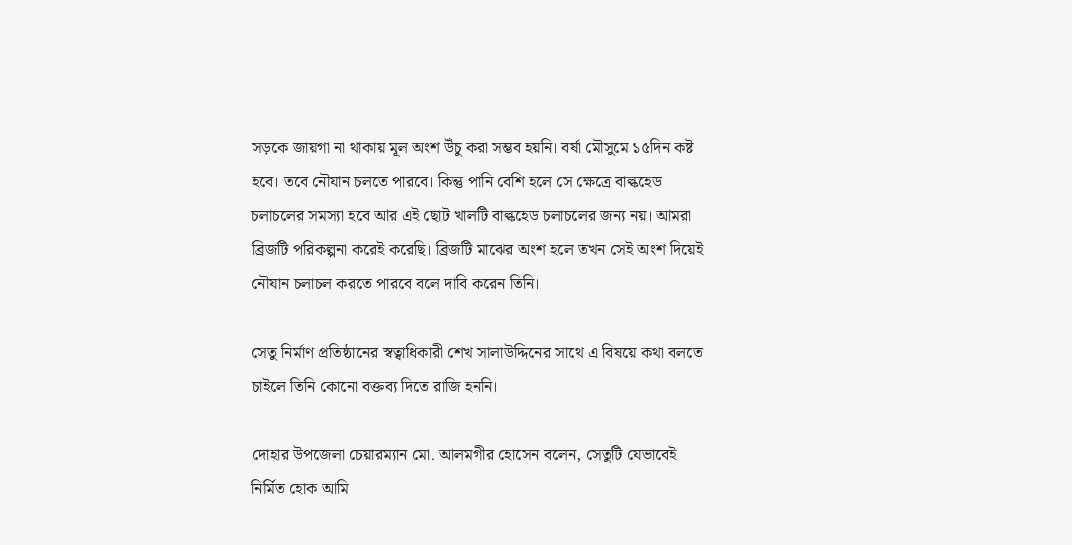সড়কে জায়গা না থাকায় মূল অংশ উঁচু করা সম্ভব হয়নি। বর্ষা মৌসুমে ১৫দিন কষ্ট হবে। তবে নৌযান চলতে পারবে। কিন্তু পানি বেশি হলে সে ক্ষেত্রে বাল্কহেড চলাচলের সমস্যা হবে আর এই ছোট খালটি বাল্কহেড চলাচলের জন্য নয়। আমরা ব্রিজটি পরিকল্পনা করেই করেছি। ব্রিজটি মাঝের অংশ হলে তখন সেই অংশ দিয়েই নৌযান চলাচল করতে পারবে বলে দাবি করেন তিনি।

সেতু নির্মাণ প্রতিষ্ঠানের স্বত্বাধিকারী শেখ সালাউদ্দিনের সাথে এ বিষয়ে কথা বলতে চাইলে তিনি কোনো বক্তব্য দিতে রাজি হননি।

দোহার উপজেলা চেয়ারম্যান মো. আলমগীর হোসেন বলেন, সেতুটি যেভাবেই নির্মিত হোক আমি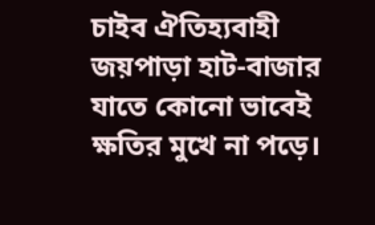চাইব ঐতিহ্যবাহী জয়পাড়া হাট-বাজার যাতে কোনো ভাবেই ক্ষতির মুখে না পড়ে।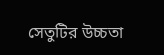সেতুটির উচ্চতা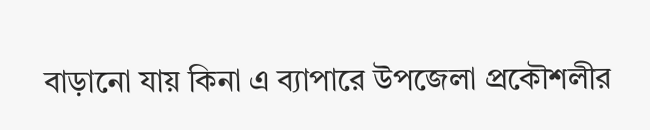বাড়ানো যায় কিনা এ ব্যাপারে উপজেলা প্রকৌশলীর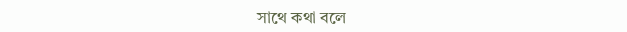সাথে কথা বলে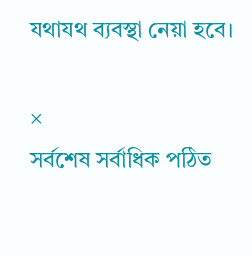যথাযথ ব্যবস্থা নেয়া হবে।

×
সর্বশেষ সর্বাধিক পঠিত